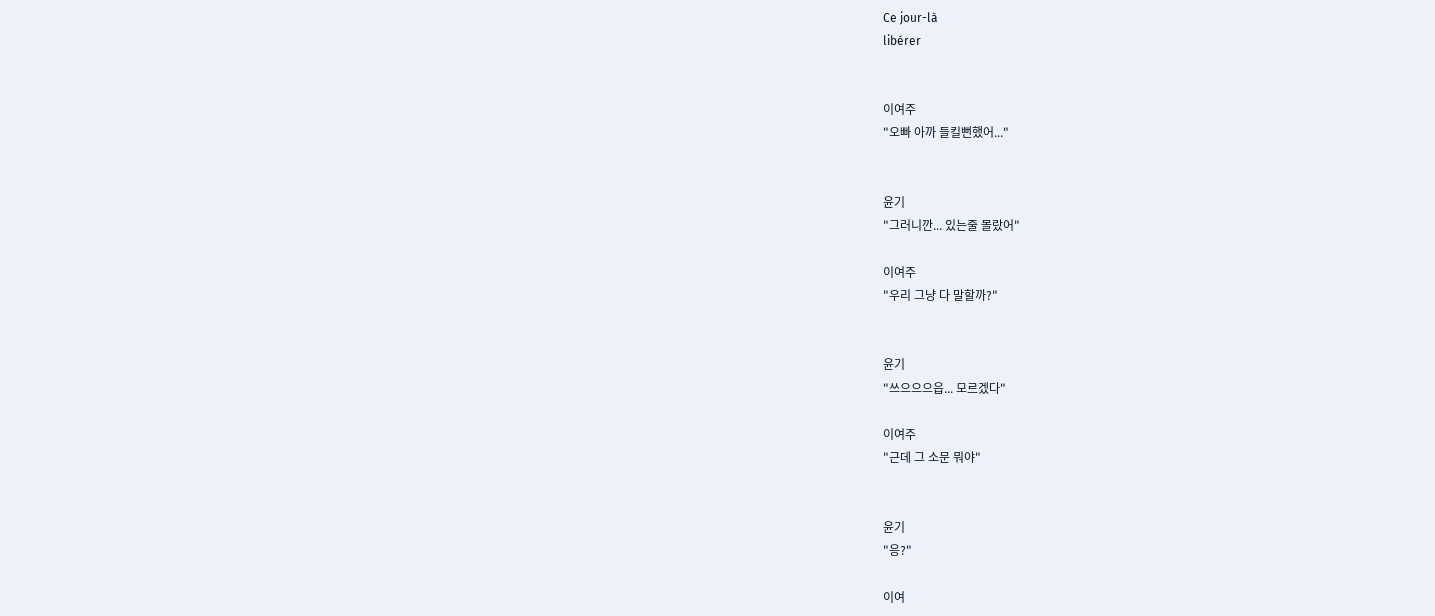Ce jour-là
libérer


이여주
"오빠 아까 들킬뻔했어..."


윤기
"그러니깐... 있는줄 몰랐어"

이여주
"우리 그냥 다 말할까?"


윤기
"쓰으으으읍... 모르겠다"

이여주
"근데 그 소문 뭐야"


윤기
"응?"

이여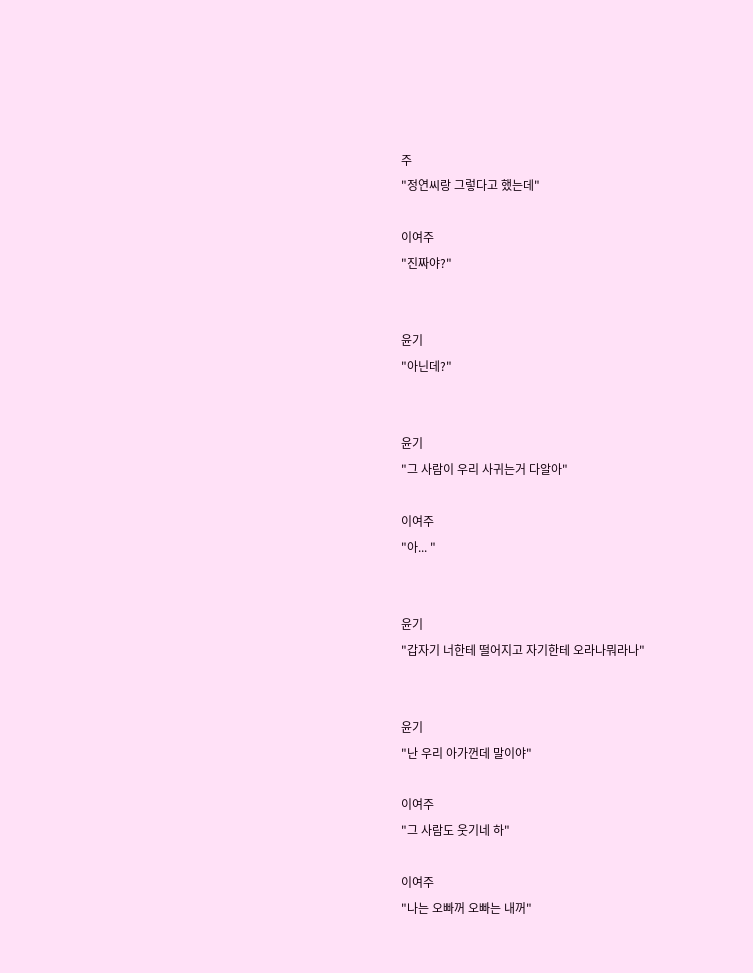주
"정연씨랑 그렇다고 했는데"

이여주
"진짜야?"


윤기
"아닌데?"


윤기
"그 사람이 우리 사귀는거 다알아"

이여주
"아... "


윤기
"갑자기 너한테 떨어지고 자기한테 오라나뭐라나"


윤기
"난 우리 아가껀데 말이야"

이여주
"그 사람도 웃기네 하"

이여주
"나는 오빠꺼 오빠는 내꺼"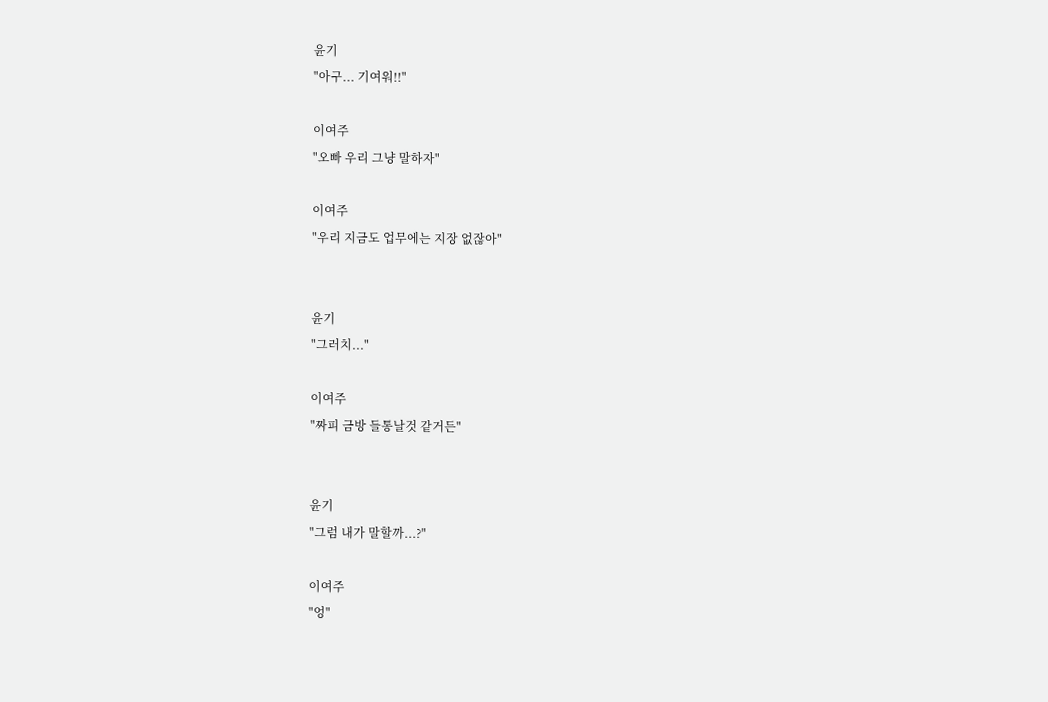윤기
"아구... 기여워!!"

이여주
"오빠 우리 그냥 말하자"

이여주
"우리 지금도 업무에는 지장 없잖아"


윤기
"그러치..."

이여주
"짜피 금방 들통날것 같거든"


윤기
"그럼 내가 말할까...?"

이여주
"엉"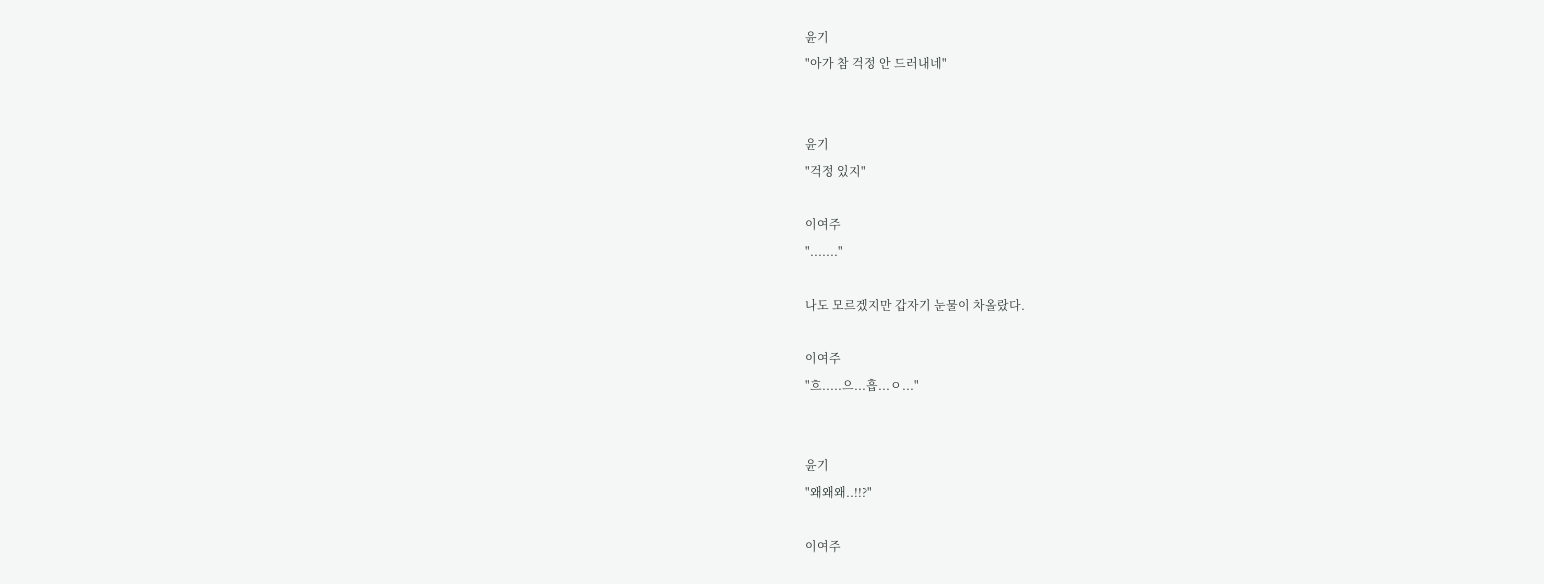윤기
"아가 참 걱정 안 드러내네"


윤기
"걱정 있지"

이여주
"......."

나도 모르겠지만 갑자기 눈물이 차올랐다.

이여주
"흐.....으...흡...ㅇ..."


윤기
"왜왜왜..!!?"

이여주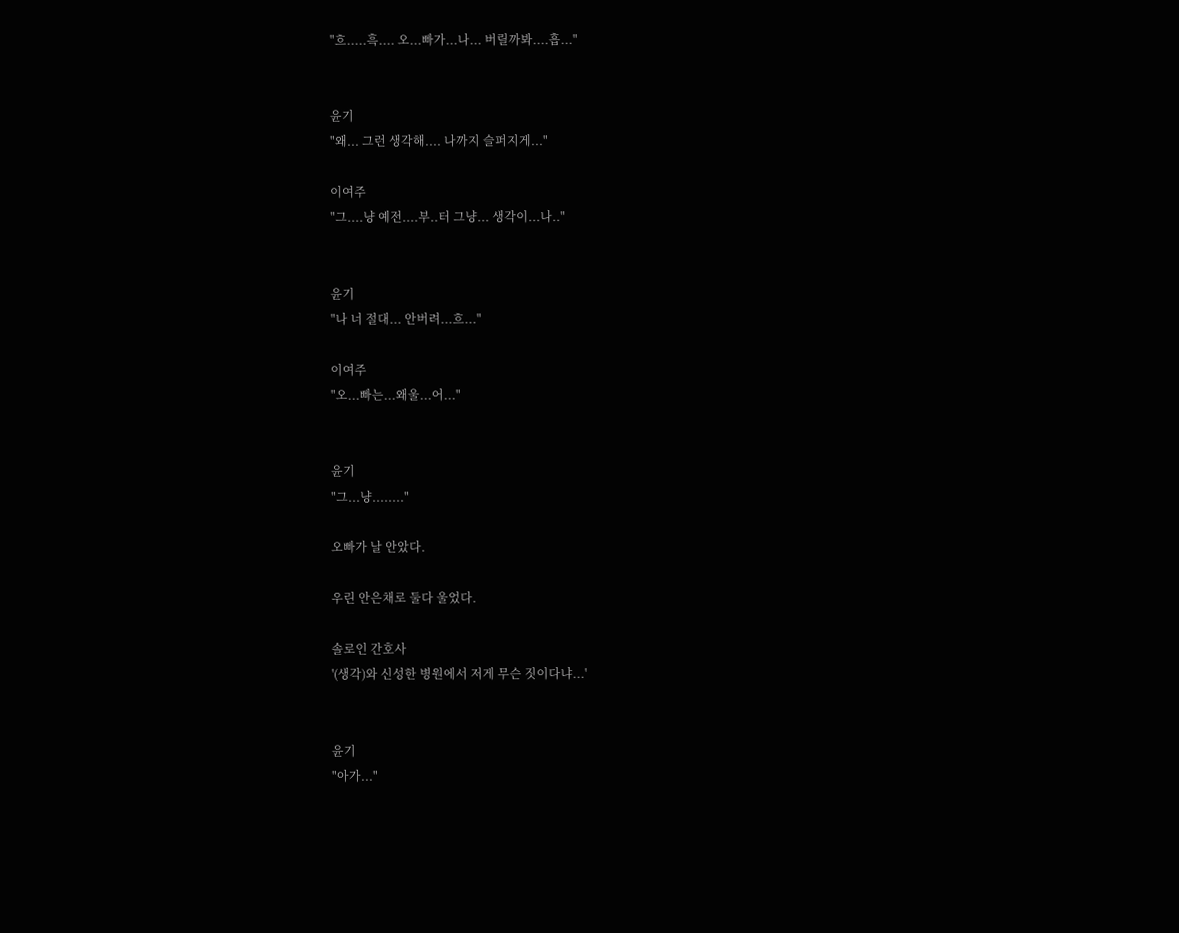"흐.....흑.... 오...빠가...나... 버릴까봐....흡..."


윤기
"왜... 그런 생각해.... 나까지 슬퍼지게..."

이여주
"그....냥 예전....부..터 그냥... 생각이...나.."


윤기
"나 너 절대... 안버려...흐..."

이여주
"오...빠는...왜울...어..."


윤기
"그...냥........"

오빠가 날 안았다.

우린 안은채로 둘다 울었다.

솔로인 간호사
'(생각)와 신성한 병원에서 저게 무슨 짓이다냐...'


윤기
"아가..."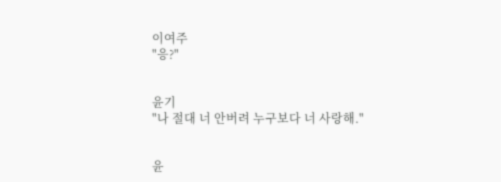이여주
"응?"


윤기
"나 절대 너 안버려 누구보다 너 사랑해."


윤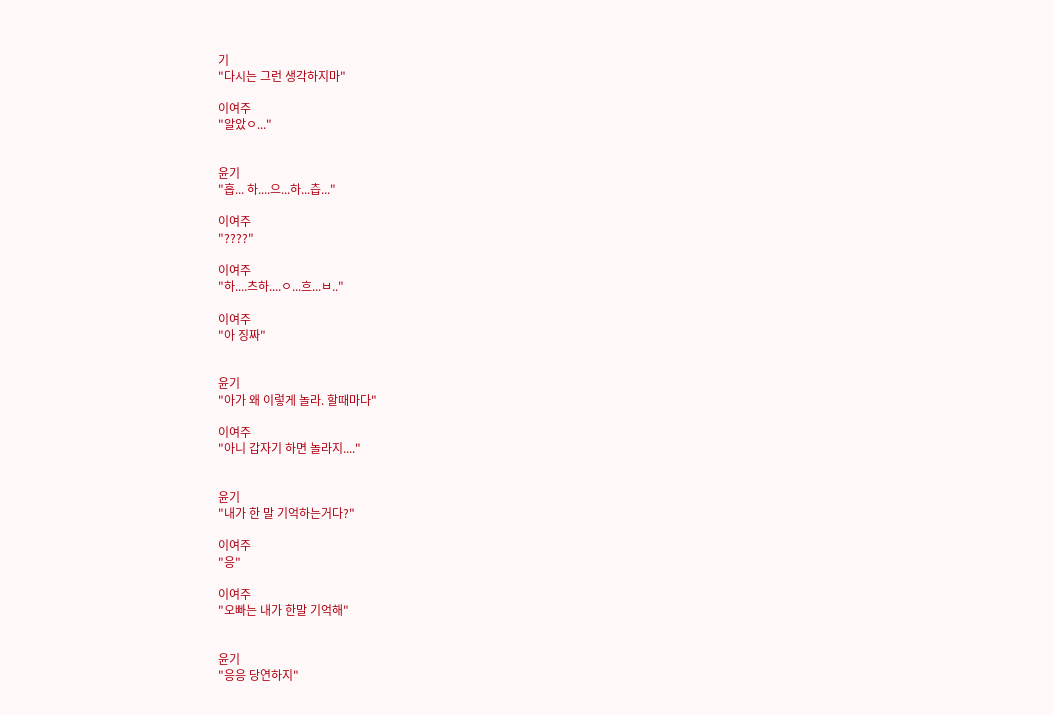기
"다시는 그런 생각하지마"

이여주
"알았ㅇ..."


윤기
"흡... 하....으...하...츱..."

이여주
"????"

이여주
"하....츠하....ㅇ...흐...ㅂ.."

이여주
"아 징짜"


윤기
"아가 왜 이렇게 놀라. 할때마다"

이여주
"아니 갑자기 하면 놀라지...."


윤기
"내가 한 말 기억하는거다?"

이여주
"응"

이여주
"오빠는 내가 한말 기억해"


윤기
"응응 당연하지"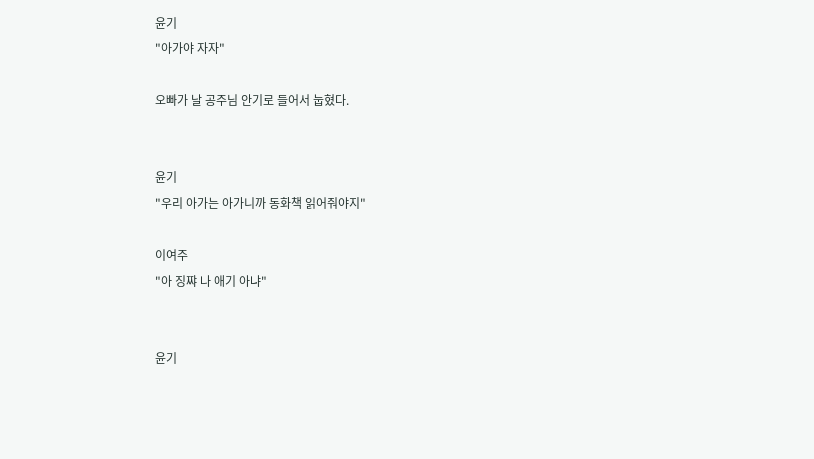윤기
"아가야 자자"

오빠가 날 공주님 안기로 들어서 눕혔다.


윤기
"우리 아가는 아가니까 동화책 읽어줘야지"

이여주
"아 징쨔 나 애기 아냐"


윤기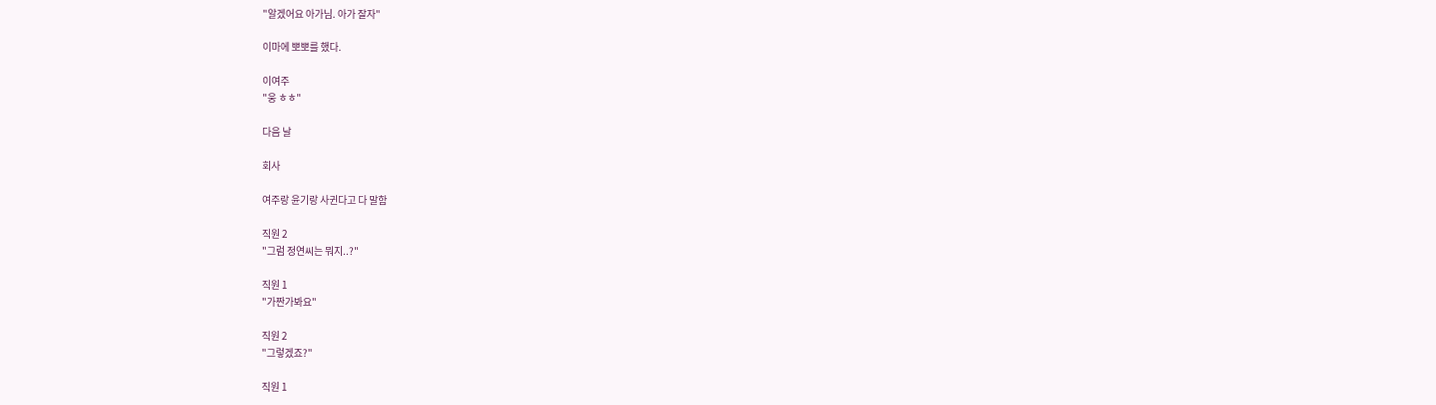"알겠어요 아가님. 아가 잘자"

이마에 뽀뽀를 했다.

이여주
"웅 ㅎㅎ"

다음 날

회사

여주랑 윤기랑 사귄다고 다 말함

직원 2
"그럼 정연씨는 뭐지..?"

직원 1
"가짠가봐요"

직원 2
"그렇겠죠?"

직원 1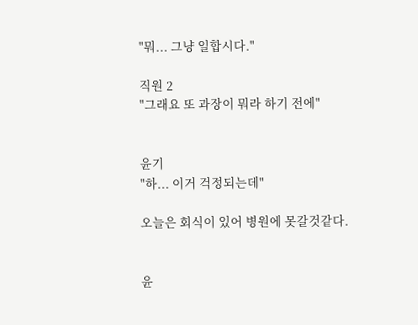"뭐... 그냥 일합시다."

직원 2
"그래요 또 과장이 뭐라 하기 전에"


윤기
"하... 이거 걱정되는데"

오늘은 회식이 있어 병원에 못갈것같다.


윤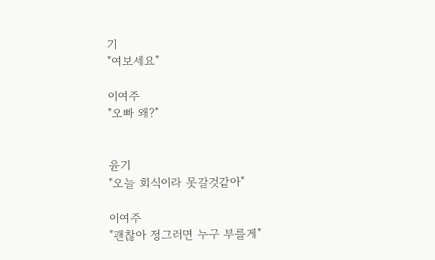기
"여보세요"

이여주
"오빠 왜?"


윤기
"오늘 회식이라 못갈것같아"

이여주
"괜찮아 정그러면 누구 부를게"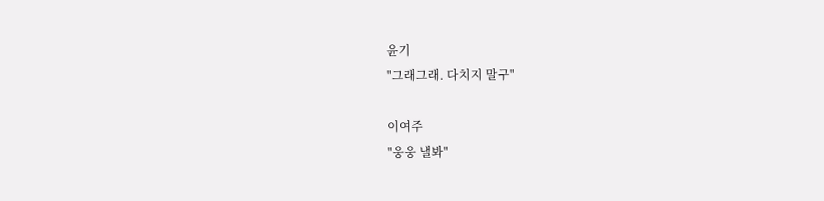윤기
"그래그래. 다치지 말구"

이여주
"웅웅 낼봐"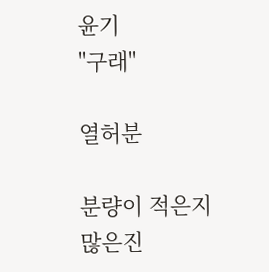윤기
"구래"

열허분

분량이 적은지 많은진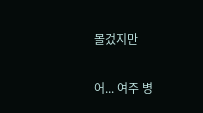몰겄지만

어... 여주 병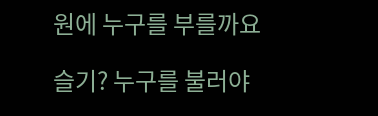원에 누구를 부를까요

슬기? 누구를 불러야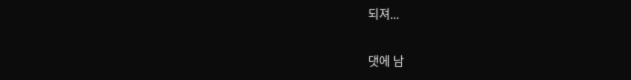되져...

댓에 남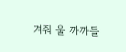겨줘 울 까까들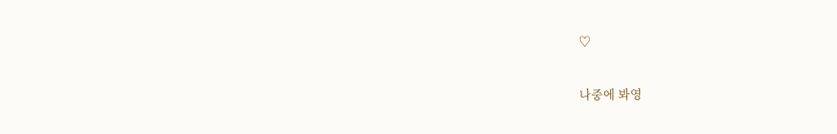♡

나중에 봐영